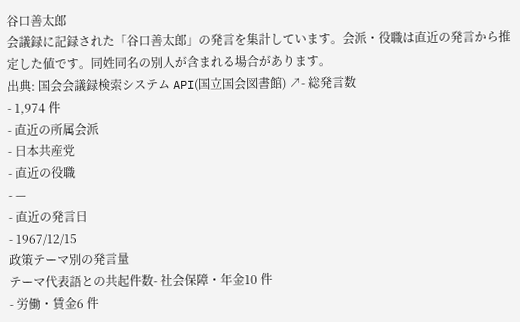谷口善太郎
会議録に記録された「谷口善太郎」の発言を集計しています。会派・役職は直近の発言から推定した値です。同姓同名の別人が含まれる場合があります。
出典: 国会会議録検索システム API(国立国会図書館) ↗- 総発言数
- 1,974 件
- 直近の所属会派
- 日本共産党
- 直近の役職
- —
- 直近の発言日
- 1967/12/15
政策テーマ別の発言量
テーマ代表語との共起件数- 社会保障・年金10 件
- 労働・賃金6 件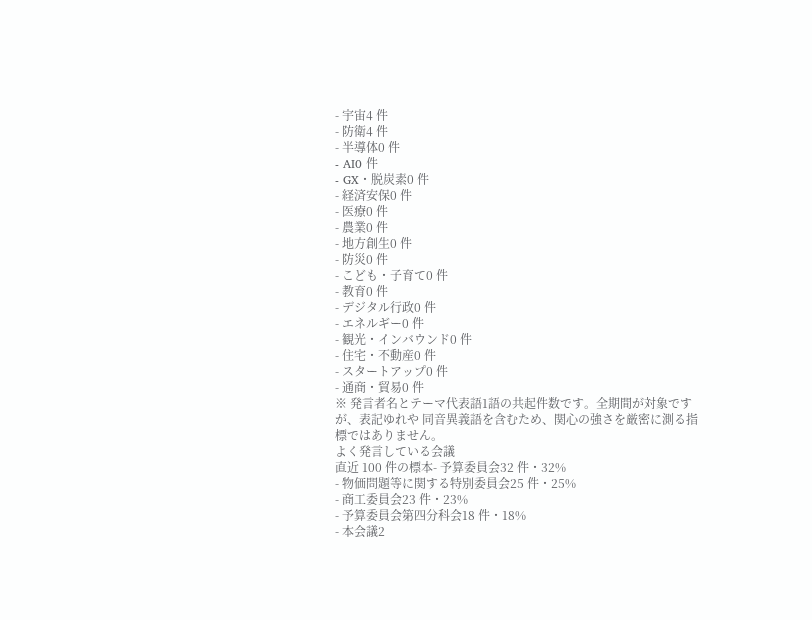- 宇宙4 件
- 防衛4 件
- 半導体0 件
- AI0 件
- GX・脱炭素0 件
- 経済安保0 件
- 医療0 件
- 農業0 件
- 地方創生0 件
- 防災0 件
- こども・子育て0 件
- 教育0 件
- デジタル行政0 件
- エネルギー0 件
- 観光・インバウンド0 件
- 住宅・不動産0 件
- スタートアップ0 件
- 通商・貿易0 件
※ 発言者名とテーマ代表語1語の共起件数です。全期間が対象ですが、表記ゆれや 同音異義語を含むため、関心の強さを厳密に測る指標ではありません。
よく発言している会議
直近 100 件の標本- 予算委員会32 件・32%
- 物価問題等に関する特別委員会25 件・25%
- 商工委員会23 件・23%
- 予算委員会第四分科会18 件・18%
- 本会議2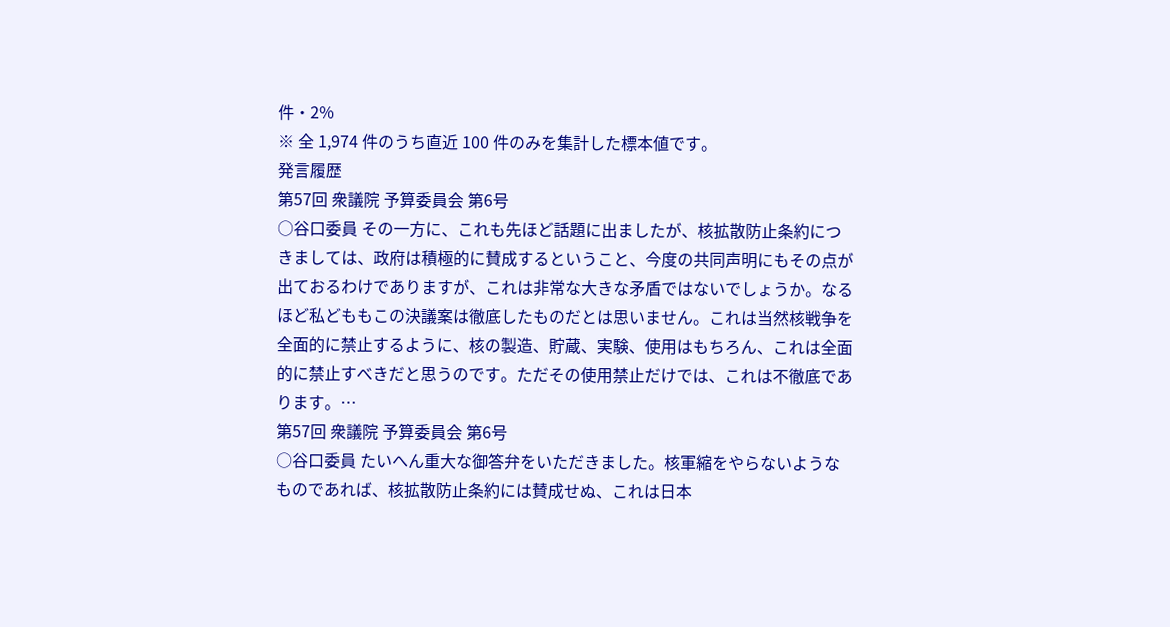件・2%
※ 全 1,974 件のうち直近 100 件のみを集計した標本値です。
発言履歴
第57回 衆議院 予算委員会 第6号
○谷口委員 その一方に、これも先ほど話題に出ましたが、核拡散防止条約につきましては、政府は積極的に賛成するということ、今度の共同声明にもその点が出ておるわけでありますが、これは非常な大きな矛盾ではないでしょうか。なるほど私どももこの決議案は徹底したものだとは思いません。これは当然核戦争を全面的に禁止するように、核の製造、貯蔵、実験、使用はもちろん、これは全面的に禁止すべきだと思うのです。ただその使用禁止だけでは、これは不徹底であります。…
第57回 衆議院 予算委員会 第6号
○谷口委員 たいへん重大な御答弁をいただきました。核軍縮をやらないようなものであれば、核拡散防止条約には賛成せぬ、これは日本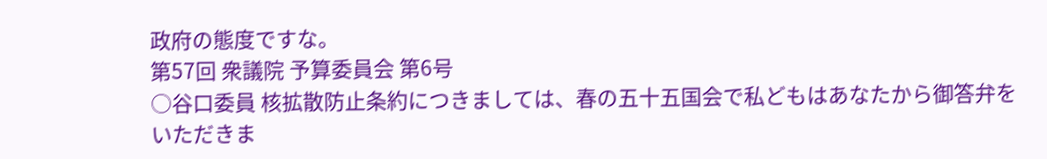政府の態度ですな。
第57回 衆議院 予算委員会 第6号
○谷口委員 核拡散防止条約につきましては、春の五十五国会で私どもはあなたから御答弁をいただきま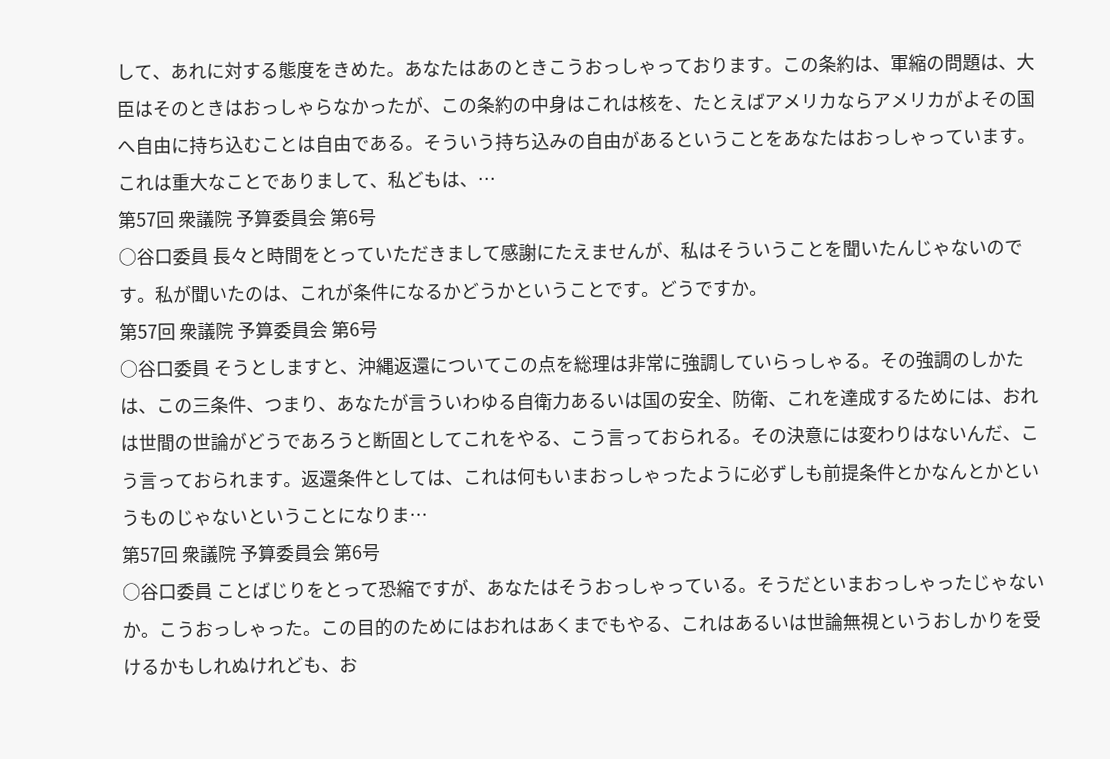して、あれに対する態度をきめた。あなたはあのときこうおっしゃっております。この条約は、軍縮の問題は、大臣はそのときはおっしゃらなかったが、この条約の中身はこれは核を、たとえばアメリカならアメリカがよその国へ自由に持ち込むことは自由である。そういう持ち込みの自由があるということをあなたはおっしゃっています。これは重大なことでありまして、私どもは、…
第57回 衆議院 予算委員会 第6号
○谷口委員 長々と時間をとっていただきまして感謝にたえませんが、私はそういうことを聞いたんじゃないのです。私が聞いたのは、これが条件になるかどうかということです。どうですか。
第57回 衆議院 予算委員会 第6号
○谷口委員 そうとしますと、沖縄返還についてこの点を総理は非常に強調していらっしゃる。その強調のしかたは、この三条件、つまり、あなたが言ういわゆる自衛力あるいは国の安全、防衛、これを達成するためには、おれは世間の世論がどうであろうと断固としてこれをやる、こう言っておられる。その決意には変わりはないんだ、こう言っておられます。返還条件としては、これは何もいまおっしゃったように必ずしも前提条件とかなんとかというものじゃないということになりま…
第57回 衆議院 予算委員会 第6号
○谷口委員 ことばじりをとって恐縮ですが、あなたはそうおっしゃっている。そうだといまおっしゃったじゃないか。こうおっしゃった。この目的のためにはおれはあくまでもやる、これはあるいは世論無視というおしかりを受けるかもしれぬけれども、お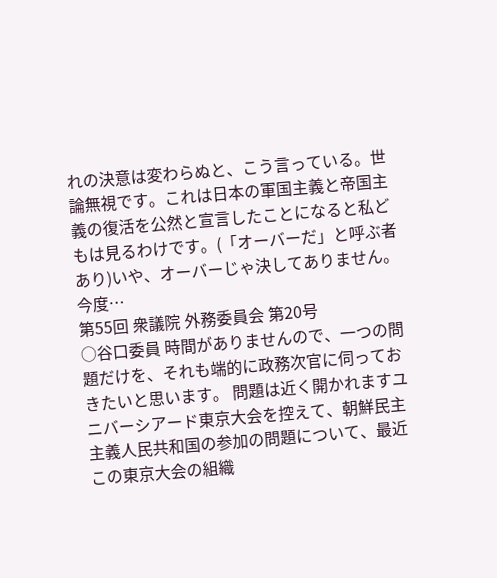れの決意は変わらぬと、こう言っている。世論無視です。これは日本の軍国主義と帝国主義の復活を公然と宣言したことになると私どもは見るわけです。(「オーバーだ」と呼ぶ者あり)いや、オーバーじゃ決してありません。今度…
第55回 衆議院 外務委員会 第20号
○谷口委員 時間がありませんので、一つの問題だけを、それも端的に政務次官に伺っておきたいと思います。 問題は近く開かれますユニバーシアード東京大会を控えて、朝鮮民主主義人民共和国の参加の問題について、最近この東京大会の組織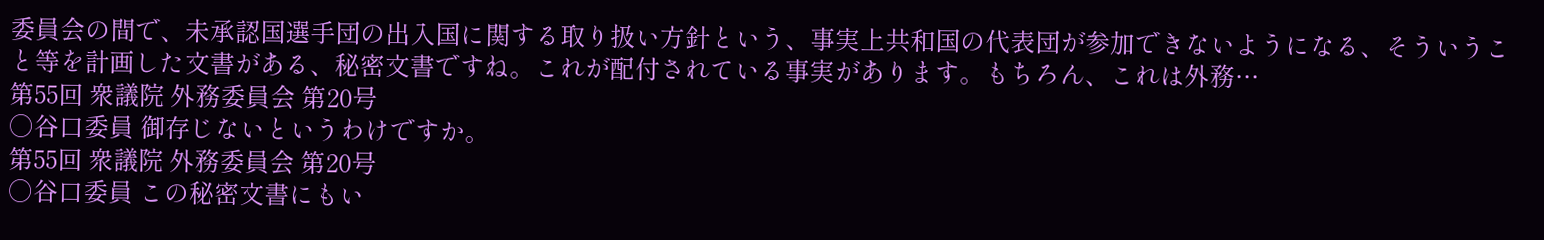委員会の間で、未承認国選手団の出入国に関する取り扱い方針という、事実上共和国の代表団が参加できないようになる、そういうこと等を計画した文書がある、秘密文書ですね。これが配付されている事実があります。もちろん、これは外務…
第55回 衆議院 外務委員会 第20号
○谷口委員 御存じないというわけですか。
第55回 衆議院 外務委員会 第20号
○谷口委員 この秘密文書にもい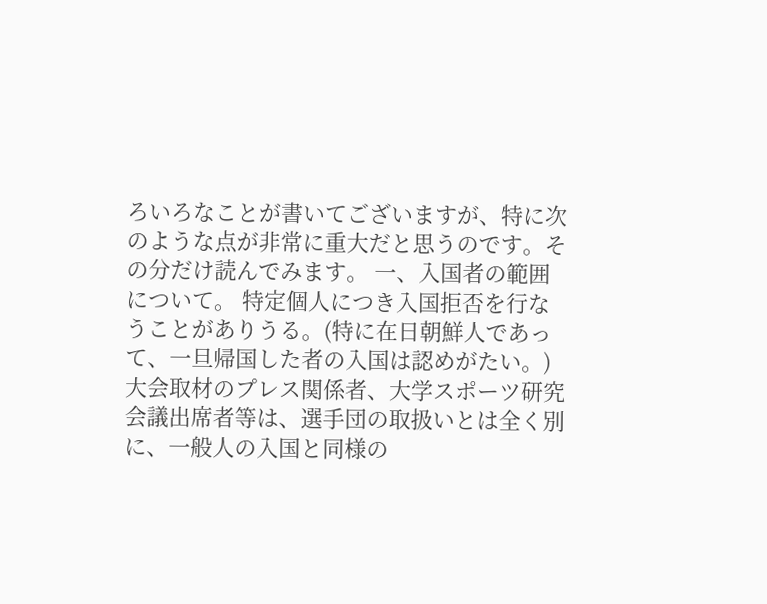ろいろなことが書いてございますが、特に次のような点が非常に重大だと思うのです。その分だけ読んでみます。 一、入国者の範囲について。 特定個人につき入国拒否を行なうことがありうる。(特に在日朝鮮人であって、一旦帰国した者の入国は認めがたい。) 大会取材のプレス関係者、大学スポーツ研究会議出席者等は、選手団の取扱いとは全く別に、一般人の入国と同様の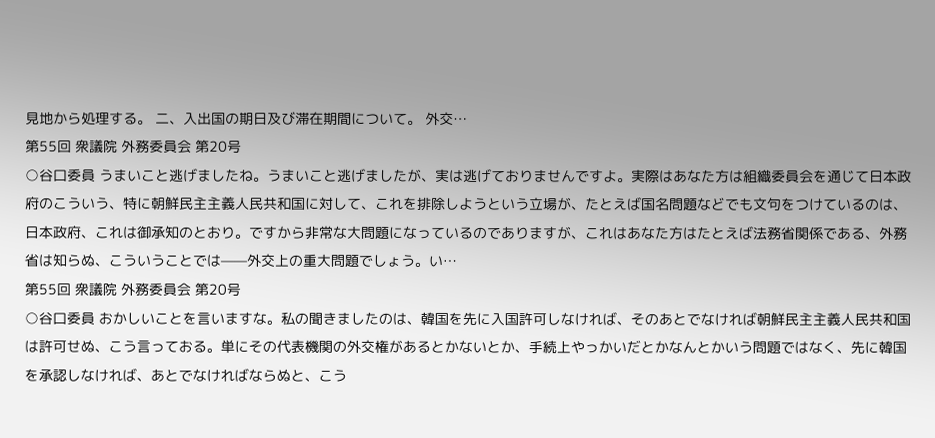見地から処理する。 二、入出国の期日及び滞在期間について。 外交…
第55回 衆議院 外務委員会 第20号
○谷口委員 うまいこと逃げましたね。うまいこと逃げましたが、実は逃げておりませんですよ。実際はあなた方は組織委員会を通じて日本政府のこういう、特に朝鮮民主主義人民共和国に対して、これを排除しようという立場が、たとえば国名問題などでも文句をつけているのは、日本政府、これは御承知のとおり。ですから非常な大問題になっているのでありますが、これはあなた方はたとえば法務省関係である、外務省は知らぬ、こういうことでは——外交上の重大問題でしょう。い…
第55回 衆議院 外務委員会 第20号
○谷口委員 おかしいことを言いますな。私の聞きましたのは、韓国を先に入国許可しなければ、そのあとでなければ朝鮮民主主義人民共和国は許可せぬ、こう言っておる。単にその代表機関の外交権があるとかないとか、手続上やっかいだとかなんとかいう問題ではなく、先に韓国を承認しなければ、あとでなければならぬと、こう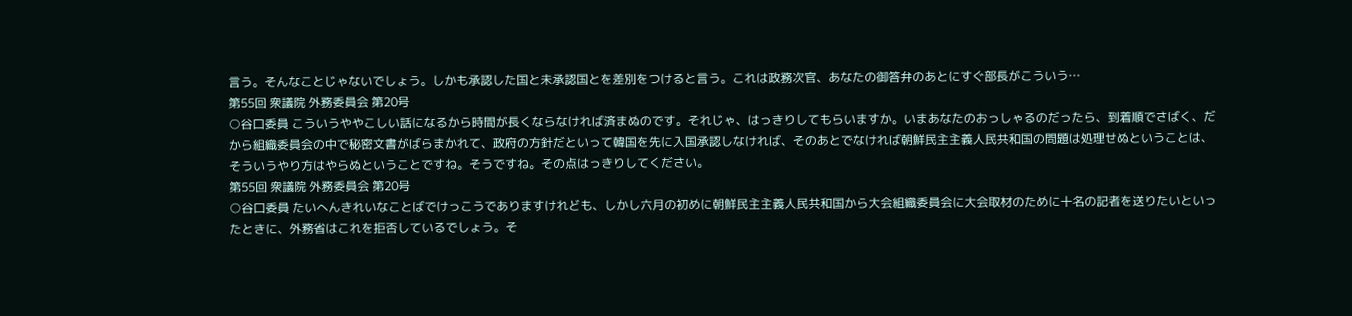言う。そんなことじゃないでしょう。しかも承認した国と未承認国とを差別をつけると言う。これは政務次官、あなたの御答弁のあとにすぐ部長がこういう…
第55回 衆議院 外務委員会 第20号
○谷口委員 こういうややこしい話になるから時間が長くならなければ済まぬのです。それじゃ、はっきりしてもらいますか。いまあなたのおっしゃるのだったら、到着順でさばく、だから組織委員会の中で秘密文書がばらまかれて、政府の方針だといって韓国を先に入国承認しなければ、そのあとでなければ朝鮮民主主義人民共和国の問題は処理せぬということは、そういうやり方はやらぬということですね。そうですね。その点はっきりしてください。
第55回 衆議院 外務委員会 第20号
○谷口委員 たいへんきれいなことばでけっこうでありますけれども、しかし六月の初めに朝鮮民主主義人民共和国から大会組織委員会に大会取材のために十名の記者を送りたいといったときに、外務省はこれを拒否しているでしょう。そ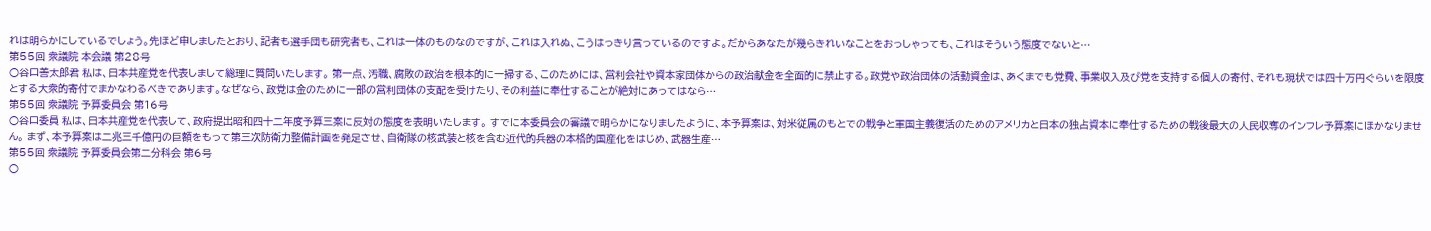れは明らかにしているでしょう。先ほど申しましたとおり、記者も選手団も研究者も、これは一体のものなのですが、これは入れぬ、こうはっきり言っているのですよ。だからあなたが幾らきれいなことをおっしゃっても、これはそういう態度でないと…
第55回 衆議院 本会議 第28号
○谷口善太郎君 私は、日本共産党を代表しまして総理に質問いたします。 第一点、汚職、腐敗の政治を根本的に一掃する、このためには、営利会社や資本家団体からの政治献金を全面的に禁止する。政党や政治団体の活動資金は、あくまでも党費、事業収入及び党を支持する個人の寄付、それも現状では四十万円ぐらいを限度とする大衆的寄付でまかなわるべきであります。なぜなら、政党は金のために一部の営利団体の支配を受けたり、その利益に奉仕することが絶対にあってはなら…
第55回 衆議院 予算委員会 第16号
○谷口委員 私は、日本共産党を代表して、政府提出昭和四十二年度予算三案に反対の態度を表明いたします。 すでに本委員会の審議で明らかになりましたように、本予算案は、対米従属のもとでの戦争と軍国主義復活のためのアメリカと日本の独占資本に奉仕するための戦後最大の人民収奪のインフレ予算案にほかなりません。 まず、本予算案は二兆三千億円の巨額をもって第三次防衛力整備計画を発足させ、自衛隊の核武装と核を含む近代的兵器の本格的国産化をはじめ、武器生産…
第55回 衆議院 予算委員会第二分科会 第6号
○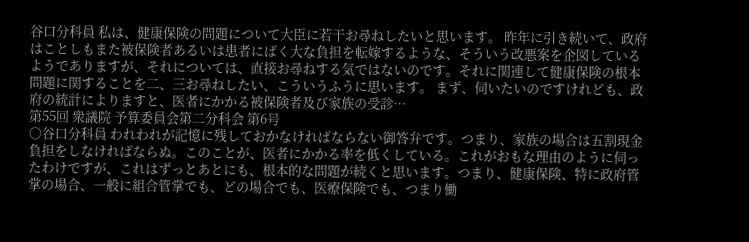谷口分科員 私は、健康保険の問題について大臣に若干お尋ねしたいと思います。 昨年に引き続いて、政府はことしもまた被保険者あるいは患者にばく大な負担を転嫁するような、そういう改悪案を企図しているようでありますが、それについては、直接お尋ねする気ではないのです。それに関連して健康保険の根本問題に関することを二、三お尋ねしたい、こういうふうに思います。 まず、伺いたいのですけれども、政府の統計によりますと、医者にかかる被保険者及び家族の受診…
第55回 衆議院 予算委員会第二分科会 第6号
○谷口分科員 われわれが記憶に残しておかなければならない御答弁です。つまり、家族の場合は五割現金負担をしなければならぬ。このことが、医者にかかる率を低くしている。これがおもな理由のように伺ったわけですが、これはずっとあとにも、根本的な問題が続くと思います。つまり、健康保険、特に政府管掌の場合、一般に組合管掌でも、どの場合でも、医療保険でも、つまり働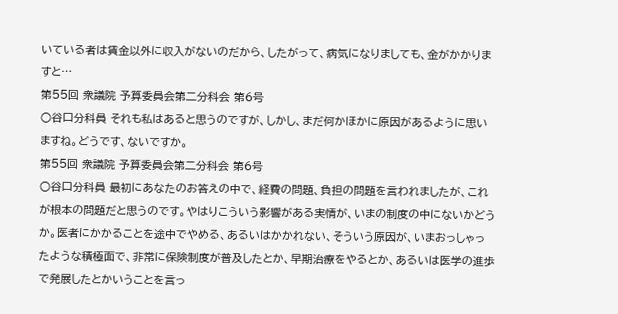いている者は賃金以外に収入がないのだから、したがって、病気になりましても、金がかかりますと…
第55回 衆議院 予算委員会第二分科会 第6号
○谷口分科員 それも私はあると思うのですが、しかし、まだ何かほかに原因があるように思いますね。どうです、ないですか。
第55回 衆議院 予算委員会第二分科会 第6号
○谷口分科員 最初にあなたのお答えの中で、経費の問題、負担の問題を言われましたが、これが根本の問題だと思うのです。やはりこういう影響がある実情が、いまの制度の中にないかどうか。医者にかかることを途中でやめる、あるいはかかれない、そういう原因が、いまおっしゃったような積極面で、非常に保険制度が普及したとか、早期治療をやるとか、あるいは医学の進歩で発展したとかいうことを言っ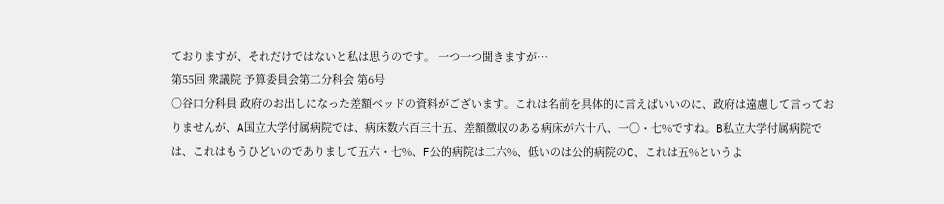ておりますが、それだけではないと私は思うのです。 一つ一つ聞きますが…
第55回 衆議院 予算委員会第二分科会 第6号
○谷口分科員 政府のお出しになった差額ベッドの資料がございます。これは名前を具体的に言えばいいのに、政府は遠慮して言っておりませんが、A国立大学付属病院では、病床数六百三十五、差額徴収のある病床が六十八、一〇・七%ですね。B私立大学付属病院では、これはもうひどいのでありまして五六・七%、F公的病院は二六%、低いのは公的病院のC、これは五%というよ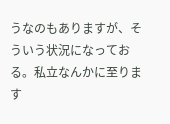うなのもありますが、そういう状況になっておる。私立なんかに至ります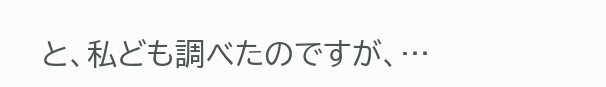と、私ども調べたのですが、…